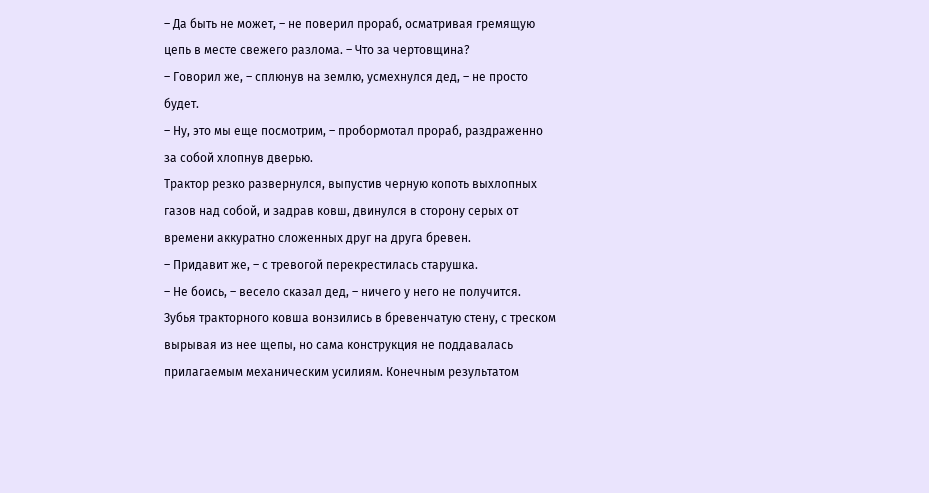– Да быть не может, – не поверил прораб, осматривая гремящую цепь в месте свежего разлома. – Что за чертовщина?
– Говорил же, – сплюнув на землю, усмехнулся дед, – не просто будет.
– Ну, это мы еще посмотрим, – пробормотал прораб, раздраженно за собой хлопнув дверью.
Трактор резко развернулся, выпустив черную копоть выхлопных газов над собой, и задрав ковш, двинулся в сторону серых от времени аккуратно сложенных друг на друга бревен.
– Придавит же, – с тревогой перекрестилась старушка.
– Не боись, – весело сказал дед, – ничего у него не получится.
Зубья тракторного ковша вонзились в бревенчатую стену, с треском вырывая из нее щепы, но сама конструкция не поддавалась прилагаемым механическим усилиям. Конечным результатом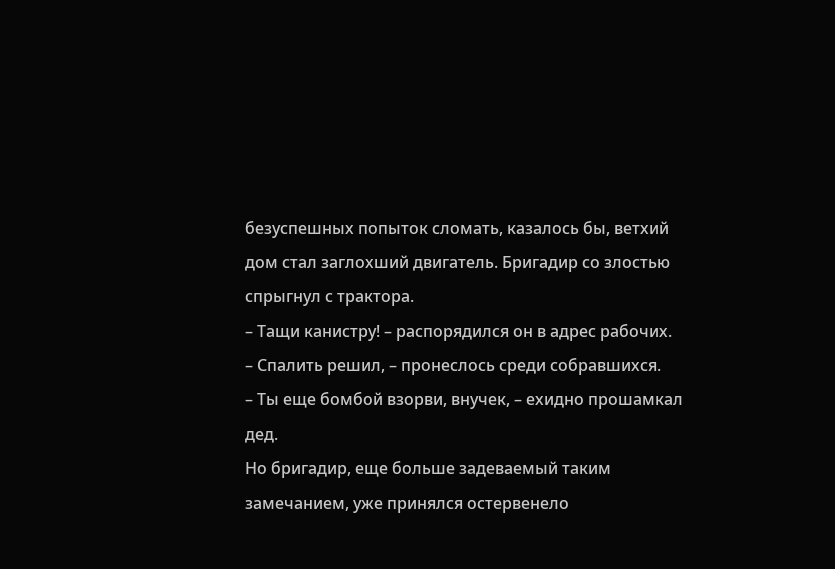безуспешных попыток сломать, казалось бы, ветхий дом стал заглохший двигатель. Бригадир со злостью спрыгнул с трактора.
– Тащи канистру! – распорядился он в адрес рабочих.
– Спалить решил, – пронеслось среди собравшихся.
– Ты еще бомбой взорви, внучек, – ехидно прошамкал дед.
Но бригадир, еще больше задеваемый таким замечанием, уже принялся остервенело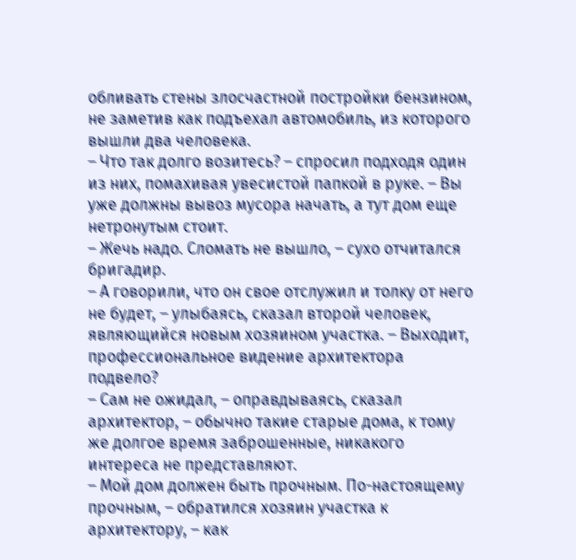обливать стены злосчастной постройки бензином, не заметив как подъехал автомобиль, из которого вышли два человека.
– Что так долго возитесь? – спросил подходя один из них, помахивая увесистой папкой в руке. – Вы уже должны вывоз мусора начать, а тут дом еще нетронутым стоит.
– Жечь надо. Сломать не вышло, – сухо отчитался бригадир.
– А говорили, что он свое отслужил и толку от него не будет, – улыбаясь, сказал второй человек, являющийся новым хозяином участка. – Выходит, профессиональное видение архитектора подвело?
– Сам не ожидал, – оправдываясь, сказал архитектор, – обычно такие старые дома, к тому же долгое время заброшенные, никакого интереса не представляют.
– Мой дом должен быть прочным. По-настоящему прочным, – обратился хозяин участка к архитектору, – как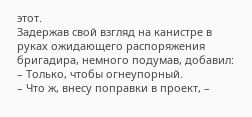этот.
Задержав свой взгляд на канистре в руках ожидающего распоряжения бригадира, немного подумав, добавил:
– Только, чтобы огнеупорный.
– Что ж, внесу поправки в проект, –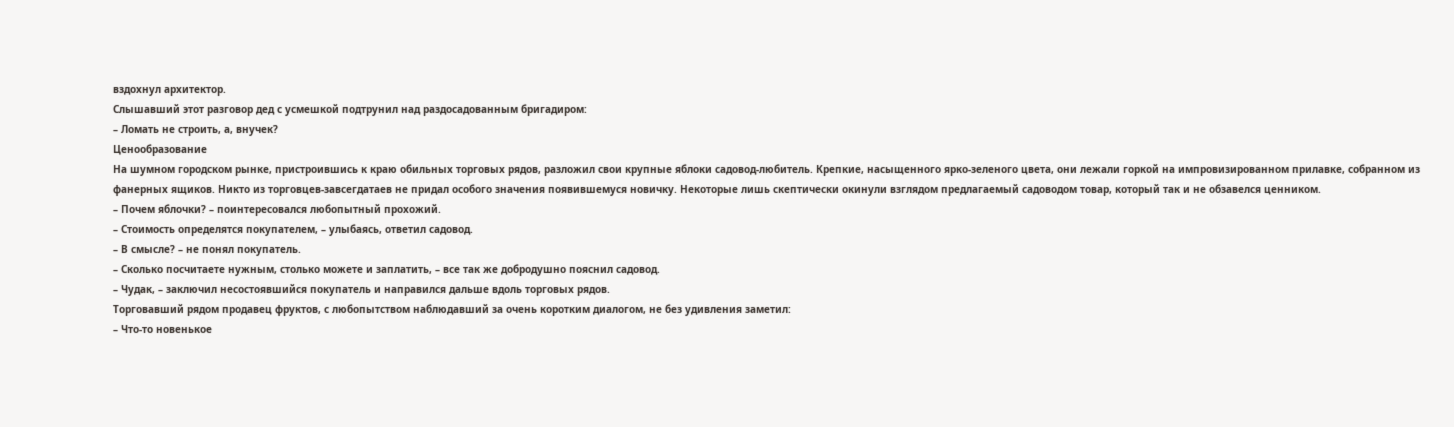вздохнул архитектор.
Слышавший этот разговор дед с усмешкой подтрунил над раздосадованным бригадиром:
– Ломать не строить, а, внучек?
Ценообразование
На шумном городском рынке, пристроившись к краю обильных торговых рядов, разложил свои крупные яблоки садовод-любитель. Крепкие, насыщенного ярко-зеленого цвета, они лежали горкой на импровизированном прилавке, собранном из фанерных ящиков. Никто из торговцев-завсегдатаев не придал особого значения появившемуся новичку. Некоторые лишь скептически окинули взглядом предлагаемый садоводом товар, который так и не обзавелся ценником.
– Почем яблочки? – поинтересовался любопытный прохожий.
– Стоимость определятся покупателем, – улыбаясь, ответил садовод.
– В смысле? – не понял покупатель.
– Сколько посчитаете нужным, столько можете и заплатить, – все так же добродушно пояснил садовод.
– Чудак, – заключил несостоявшийся покупатель и направился дальше вдоль торговых рядов.
Торговавший рядом продавец фруктов, с любопытством наблюдавший за очень коротким диалогом, не без удивления заметил:
– Что-то новенькое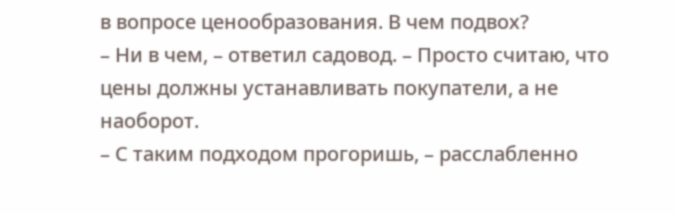в вопросе ценообразования. В чем подвох?
– Ни в чем, – ответил садовод. – Просто считаю, что цены должны устанавливать покупатели, а не наоборот.
– С таким подходом прогоришь, – расслабленно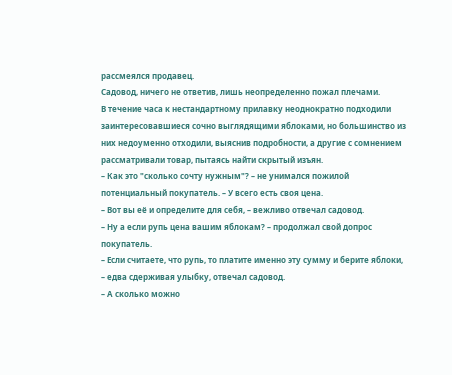рассмеялся продавец.
Садовод, ничего не ответив, лишь неопределенно пожал плечами.
В течение часа к нестандартному прилавку неоднократно подходили заинтересовавшиеся сочно выглядящими яблоками, но большинство из них недоуменно отходили, выяснив подробности, а другие с сомнением рассматривали товар, пытаясь найти скрытый изъян.
– Как это "сколько сочту нужным"? – не унимался пожилой потенциальный покупатель. – У всего есть своя цена.
– Вот вы её и определите для себя, – вежливо отвечал садовод.
– Ну а если рупь цена вашим яблокам? – продолжал свой допрос покупатель.
– Если считаете, что рупь, то платите именно эту сумму и берите яблоки, – едва сдерживая улыбку, отвечал садовод.
– А сколько можно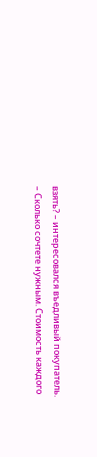взять? – интересовался въедливый покупатель.
– Сколько сочтете нужным. Стоимость каждого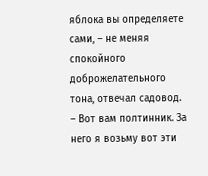яблока вы определяете сами, – не меняя спокойного доброжелательного тона, отвечал садовод.
– Вот вам полтинник. За него я возьму вот эти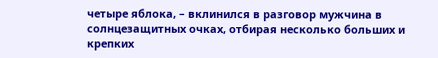четыре яблока, – вклинился в разговор мужчина в солнцезащитных очках, отбирая несколько больших и крепких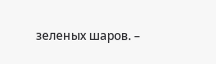зеленых шаров. –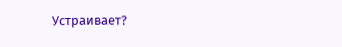Устраивает?